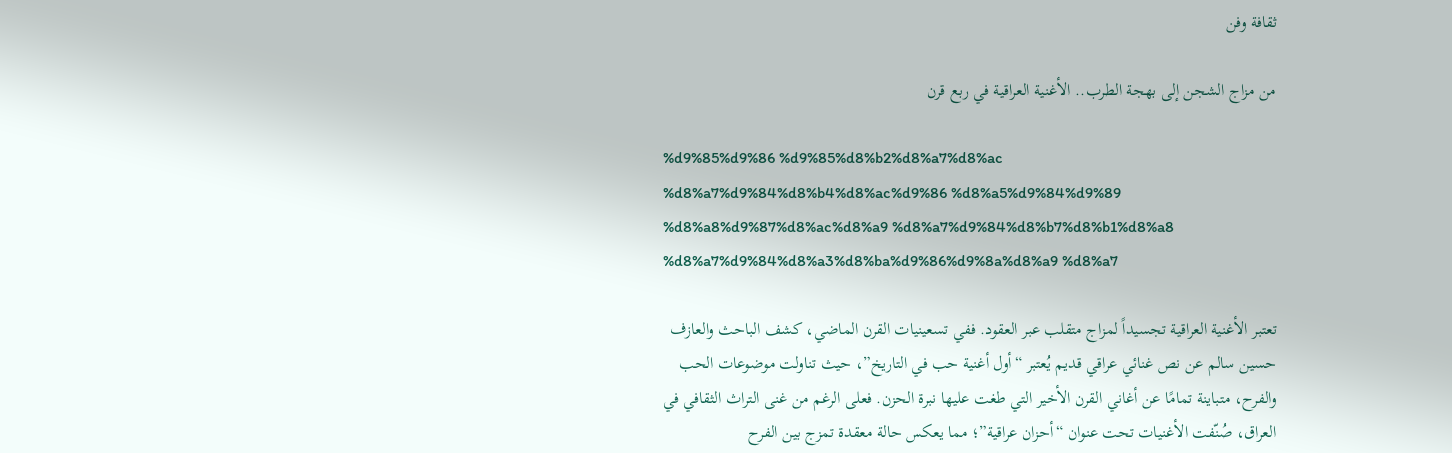ثقافة وفن

من مزاج الشجن إلى بهجة الطرب.. الأغنية العراقية في ربع قرن

%d9%85%d9%86 %d9%85%d8%b2%d8%a7%d8%ac %d8%a7%d9%84%d8%b4%d8%ac%d9%86 %d8%a5%d9%84%d9%89 %d8%a8%d9%87%d8%ac%d8%a9 %d8%a7%d9%84%d8%b7%d8%b1%d8%a8 %d8%a7%d9%84%d8%a3%d8%ba%d9%86%d9%8a%d8%a9 %d8%a7

تعتبر الأغنية العراقية تجسيداً لمزاج متقلب عبر العقود. ففي تسعينيات القرن الماضي، كشف الباحث والعازف حسين سالم عن نص غنائي عراقي قديم يُعتبر “أول أغنية حب في التاريخ”، حيث تناولت موضوعات الحب والفرح، متباينة تمامًا عن أغاني القرن الأخير التي طغت عليها نبرة الحزن. فعلى الرغم من غنى التراث الثقافي في العراق، صُنّفت الأغنيات تحت عنوان “أحزان عراقية”؛ مما يعكس حالة معقدة تمزج بين الفرح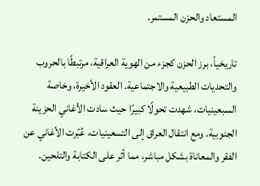المستعاد والحزن المستمر.

تاريخياً، برز الحزن كجزء من الهوية العراقية، مرتبطًا بالحروب والتحديات الطبيعية والاجتماعية. العقود الأخيرة، وخاصة السبعينيات، شهدت تحولًا كبيرًا حيث سادت الأغاني الحزينة الجنوبية. ومع انتقال العراق إلى التسعينيات، عُبّرت الأغاني عن الفقر والمعاناة بشكل مباشر، مما أثر على الكتابة والتلحين.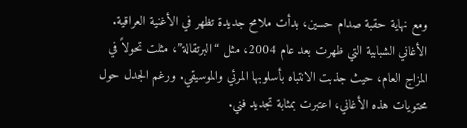ومع نهاية حقبة صدام حسين، بدأت ملامح جديدة تظهر في الأغنية العراقية. الأغاني الشبابية التي ظهرت بعد عام 2004، مثل “البرتقالة”، مثلت تحولاً في المزاج العام، حيث جذبت الانتباه بأسلوبها المرئي والموسيقي. ورغم الجدل حول محتويات هذه الأغاني، اعتبرت بمثابة تجديد فني.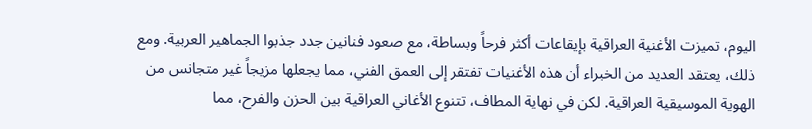اليوم، تميزت الأغنية العراقية بإيقاعات أكثر فرحاً وبساطة، مع صعود فنانين جدد جذبوا الجماهير العربية. ومع ذلك، يعتقد العديد من الخبراء أن هذه الأغنيات تفتقر إلى العمق الفني، مما يجعلها مزيجاً غير متجانس من الهوية الموسيقية العراقية. لكن في نهاية المطاف، تتنوع الأغاني العراقية بين الحزن والفرح، مما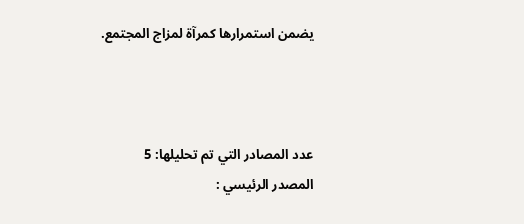يضمن استمرارها كمرآة لمزاج المجتمع.



عدد المصادر التي تم تحليلها: 5
المصدر الرئيسي :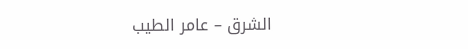الشرق – عامر الطيب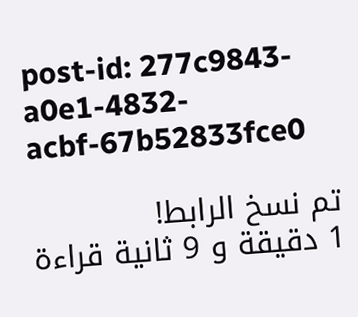post-id: 277c9843-a0e1-4832-acbf-67b52833fce0

تم نسخ الرابط!
1 دقيقة و 9 ثانية قراءة